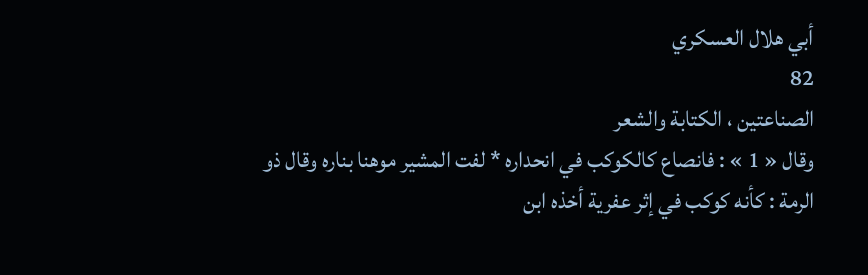أبي هلال العسكري
82
الصناعتين ، الكتابة والشعر
وقال « 1 » : فانصاع كالكوكب في انحداره * لفت المشير موهنا بناره وقال ذو الرمة : كأنه كوكب في إثر عفرية أخذه ابن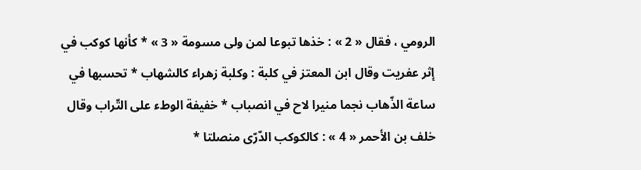الرومي ، فقال « 2 » : خذها تبوعا لمن ولى مسومة « 3 » * كأنها كوكب في إثر عفريت وقال ابن المعتز في كلبة : وكلبة زهراء كالشهاب * تحسبها في ساعة الذّهاب نجما منيرا لاح في انصباب * خفيفة الوطء على التّراب وقال خلف بن الأحمر « 4 » : كالكوكب الدّرّى منصلتا *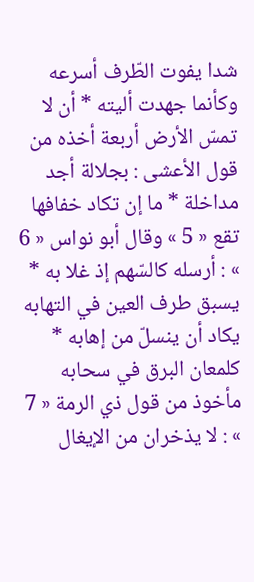شدا يفوت الطّرف أسرعه وكأنما جهدت أليته * أن لا تمسّ الأرض أربعة أخذه من قول الأعشى : بجلالة أجد مداخلة * ما إن تكاد خفافها تقع « 5 » وقال أبو نواس « 6 » : أرسله كالسّهم إذ غلا به * يسبق طرف العين في التهابه يكاد أن ينسلّ من إهابه * كلمعان البرق في سحابه مأخوذ من قول ذي الرمة « 7 » : لا يذخران من الإيغال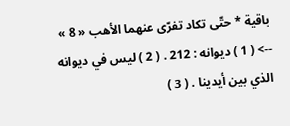باقية * حتّى تكاد تفرّى عنهما الأهب « 8 »
--> ( 1 ) ديوانه : 212 . ( 2 ) ليس في ديوانه الذي بين أيدينا . ( 3 )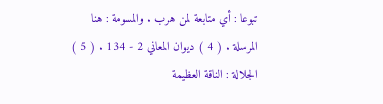تبوعا : أي متابعة لمن هرب . والمسومة : هنا المرسلة . ( 4 ) ديوان المعاني 2 - 134 . ( 5 ) الجلالة : الناقة العظيمة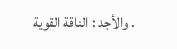. والأجد : الناقة القوية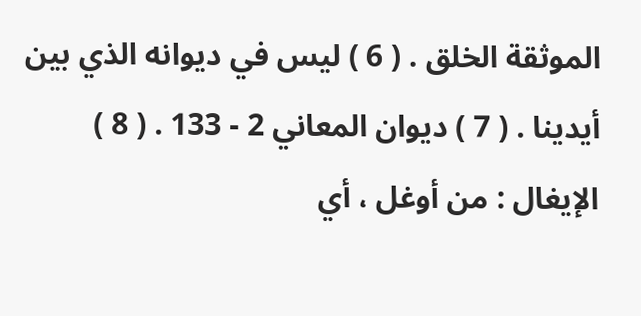الموثقة الخلق . ( 6 ) ليس في ديوانه الذي بين أيدينا . ( 7 ) ديوان المعاني 2 - 133 . ( 8 ) الإيغال : من أوغل ، أي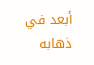أبعد في ذهابه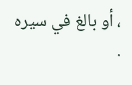، أو بالغ في سيره .